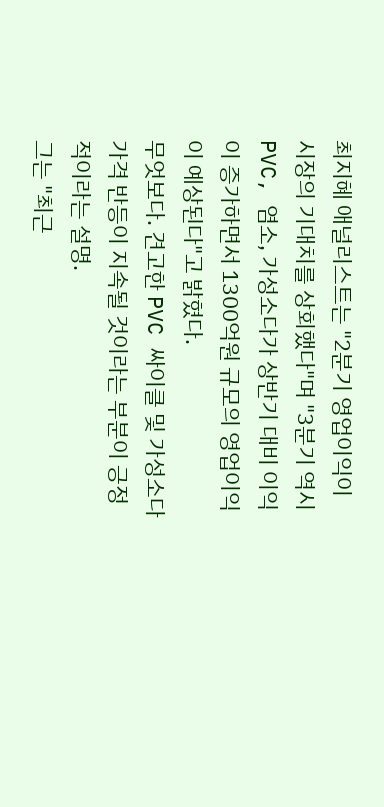최지혜 애널리스트는 "2분기 영업이익이 시장의 기대치를 상회했다"며 "3분기 역시 PVC, 염소, 가성소다가 상반기 대비 이익이 증가하면서 1300억원 규모의 영업이익이 예상된다"고 밝혔다.
무엇보다. 견고한 PVC 싸이클 및 가성소다 가격 반등이 지속될 것이라는 부분이 긍정적이라는 설명.
그는 "최근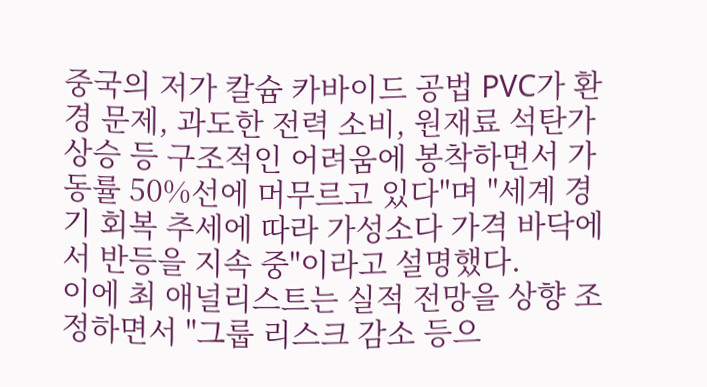중국의 저가 칼슘 카바이드 공법 PVC가 환경 문제, 과도한 전력 소비, 원재료 석탄가 상승 등 구조적인 어려움에 봉착하면서 가동률 50%선에 머무르고 있다"며 "세계 경기 회복 추세에 따라 가성소다 가격 바닥에서 반등을 지속 중"이라고 설명했다.
이에 최 애널리스트는 실적 전망을 상향 조정하면서 "그룹 리스크 감소 등으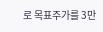로 목표주가를 3만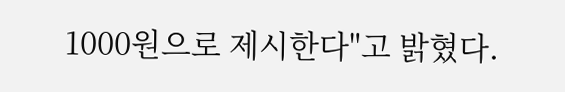1000원으로 제시한다"고 밝혔다.